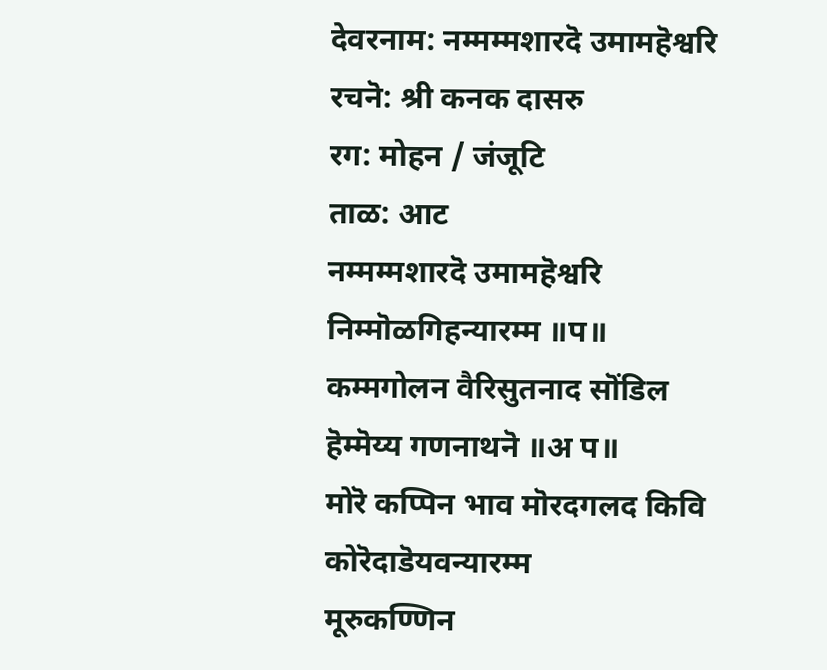देवरनाम: नम्मम्मशारदॆ उमामहॆश्वरि
रचनॆ: श्री कनक दासरु
रग: मोहन / जंजूटि
ताळ: आट
नम्मम्मशारदॆ उमामहॆश्वरि
निम्मॊळगिहन्यारम्म ॥प॥
कम्मगोलन वैरिसुतनाद सॊंडिल
हॆम्मॆय्य गणनाथनॆ ॥अ प॥
मोरॆ कप्पिन भाव मॊरदगलद किवि
कोरॆदाडॆयवन्यारम्म
मूरुकण्णिन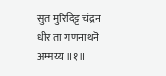सुत मुरिदिट्ट चंद्रन
धीर ता गणनाथनॆ अम्मय्य ॥१॥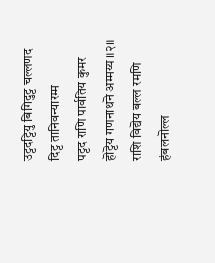उट्टदट्टियु बिगिदुट्ट चल्लणद
दिट्ट तानिवन्यारम्म
पट्टद राणि पार्वतिय कुमर
हॊट्टॆय गणनाथनॆ अम्मय्य ॥२॥
राशि विद्यॆय बल्ल रमणि हंबलनॊल्ल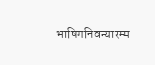भाषिगनिवन्यारम्म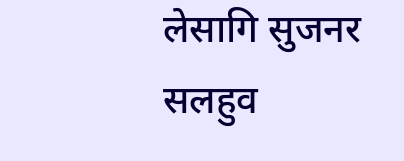लेसागि सुजनर सलहुव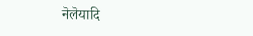नॆलॆयादि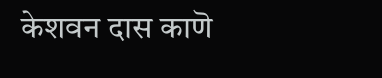केशवन दास काणॆ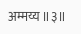अम्मय्य ॥३॥